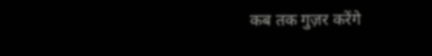कब तक गुज़र करेंगे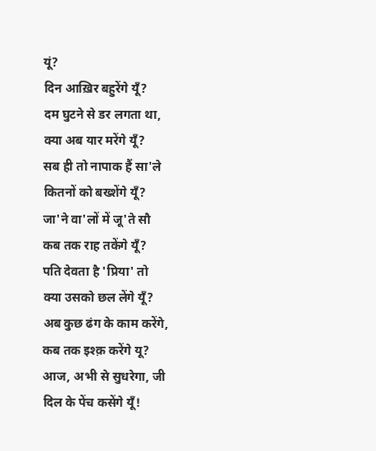यूं?
दिन आख़िर बहुरेंगे यूँ?
दम घुटने से डर लगता था,
क्या अब यार मरेंगे यूँ?
सब ही तो नापाक हैं सा'ले
कितनों को बख्शेंगे यूँ?
जा'ने वा'लों में जू'ते सौ
कब तक राह तकेंगे यूँ?
पति देवता है 'प्रिया' तो
क्या उसको छल लेंगे यूँ?
अब कुछ ढंग के काम करेंगे,
कब तक इश्क़ करेंगे यू?
आज, अभी से सुधरेगा, जी
दिल के पेंच कसेंगे यूँ!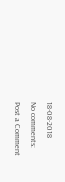18-08-2018
No comments:
Post a Comment